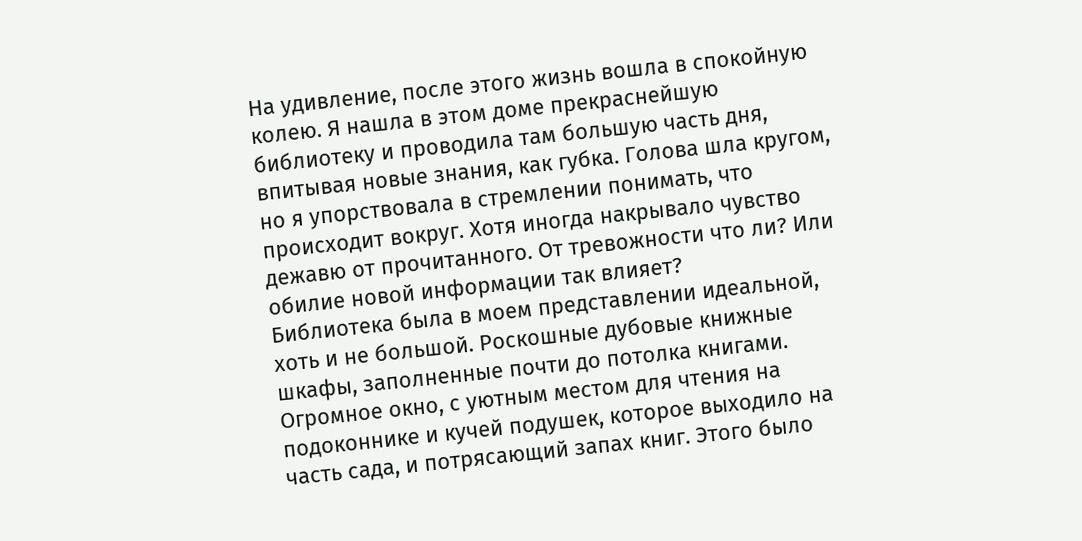На удивление, после этого жизнь вошла в спокойную колею. Я нашла в этом доме прекраснейшую библиотеку и проводила там большую часть дня, впитывая новые знания, как губка. Голова шла кругом, но я упорствовала в стремлении понимать, что происходит вокруг. Хотя иногда накрывало чувство дежавю от прочитанного. От тревожности что ли? Или обилие новой информации так влияет?
Библиотека была в моем представлении идеальной, хоть и не большой. Роскошные дубовые книжные шкафы, заполненные почти до потолка книгами. Огромное окно, с уютным местом для чтения на подоконнике и кучей подушек, которое выходило на часть сада, и потрясающий запах книг. Этого было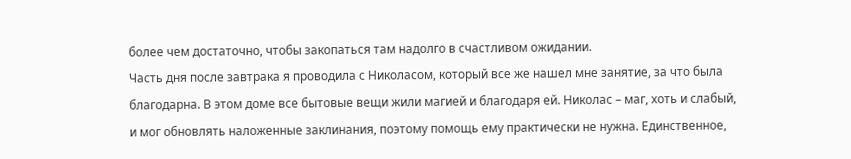более чем достаточно, чтобы закопаться там надолго в счастливом ожидании.
Часть дня после завтрака я проводила с Николасом, который все же нашел мне занятие, за что была благодарна. В этом доме все бытовые вещи жили магией и благодаря ей. Николас – маг, хоть и слабый, и мог обновлять наложенные заклинания, поэтому помощь ему практически не нужна. Единственное,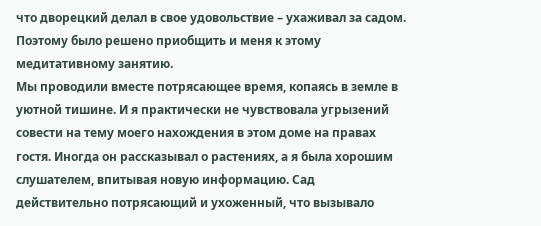что дворецкий делал в свое удовольствие – ухаживал за садом. Поэтому было решено приобщить и меня к этому медитативному занятию.
Мы проводили вместе потрясающее время, копаясь в земле в уютной тишине. И я практически не чувствовала угрызений совести на тему моего нахождения в этом доме на правах гостя. Иногда он рассказывал о растениях, а я была хорошим слушателем, впитывая новую информацию. Сад действительно потрясающий и ухоженный, что вызывало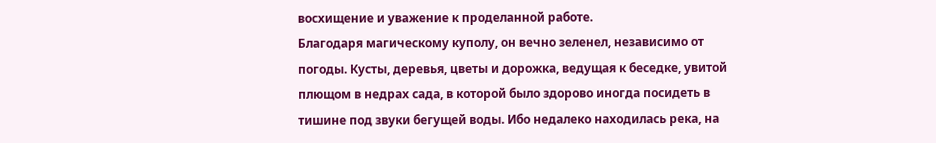восхищение и уважение к проделанной работе.
Благодаря магическому куполу, он вечно зеленел, независимо от погоды. Кусты, деревья, цветы и дорожка, ведущая к беседке, увитой плющом в недрах сада, в которой было здорово иногда посидеть в тишине под звуки бегущей воды. Ибо недалеко находилась река, на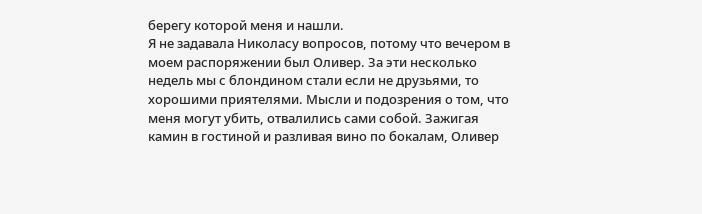берегу которой меня и нашли.
Я не задавала Николасу вопросов, потому что вечером в моем распоряжении был Оливер. За эти несколько недель мы с блондином стали если не друзьями, то хорошими приятелями. Мысли и подозрения о том, что меня могут убить, отвалились сами собой. Зажигая камин в гостиной и разливая вино по бокалам, Оливер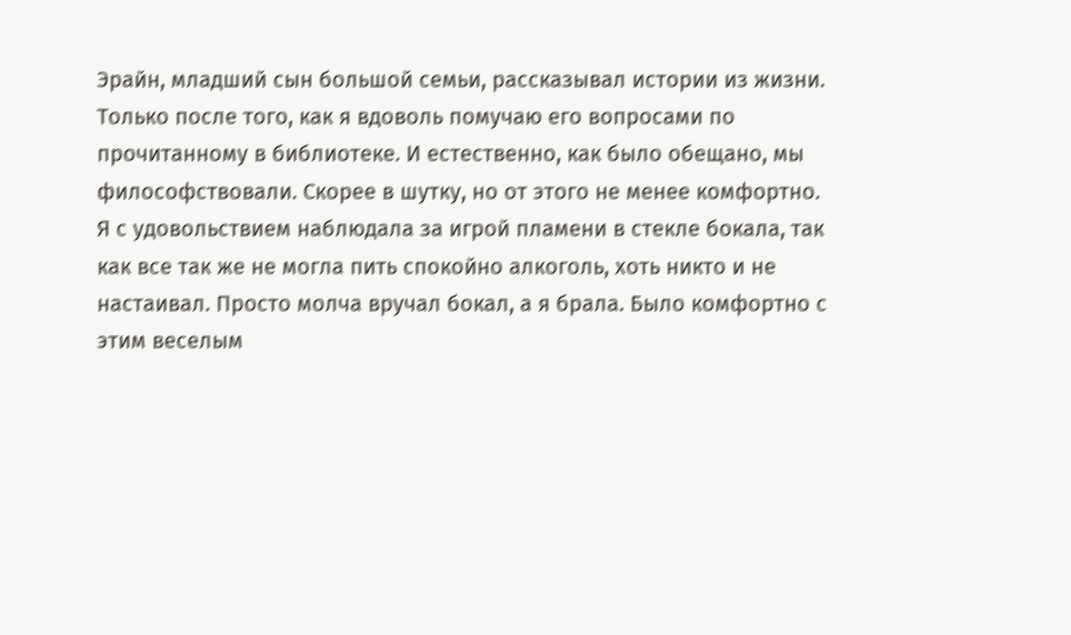Эрайн, младший сын большой семьи, рассказывал истории из жизни. Только после того, как я вдоволь помучаю его вопросами по прочитанному в библиотеке. И естественно, как было обещано, мы философствовали. Скорее в шутку, но от этого не менее комфортно.
Я с удовольствием наблюдала за игрой пламени в стекле бокала, так как все так же не могла пить спокойно алкоголь, хоть никто и не настаивал. Просто молча вручал бокал, а я брала. Было комфортно с этим веселым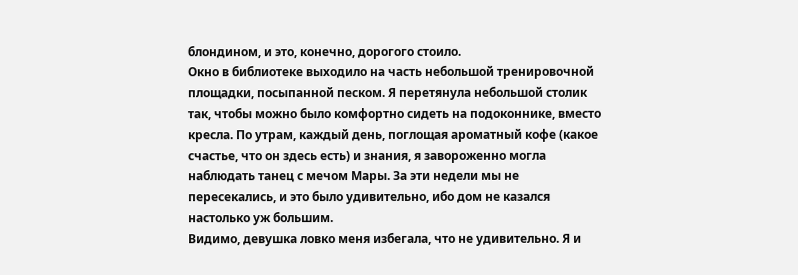блондином, и это, конечно, дорогого стоило.
Окно в библиотеке выходило на часть небольшой тренировочной площадки, посыпанной песком. Я перетянула небольшой столик так, чтобы можно было комфортно сидеть на подоконнике, вместо кресла. По утрам, каждый день, поглощая ароматный кофе (какое счастье, что он здесь есть) и знания, я завороженно могла наблюдать танец с мечом Мары. За эти недели мы не пересекались, и это было удивительно, ибо дом не казался настолько уж большим.
Видимо, девушка ловко меня избегала, что не удивительно. Я и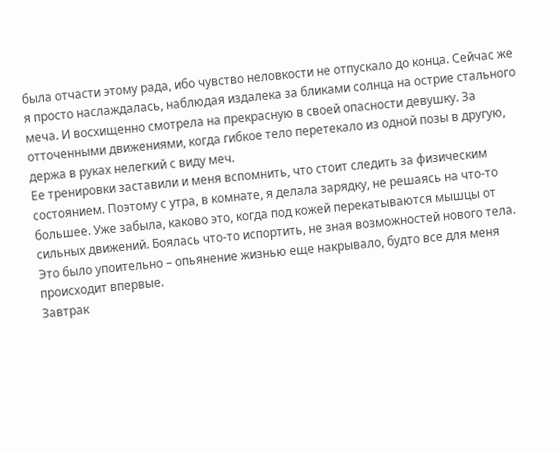была отчасти этому рада, ибо чувство неловкости не отпускало до конца. Сейчас же я просто наслаждалась, наблюдая издалека за бликами солнца на острие стального меча. И восхищенно смотрела на прекрасную в своей опасности девушку. За отточенными движениями, когда гибкое тело перетекало из одной позы в другую, держа в руках нелегкий с виду меч.
Ее тренировки заставили и меня вспомнить, что стоит следить за физическим состоянием. Поэтому с утра, в комнате, я делала зарядку, не решаясь на что-то большее. Уже забыла, каково это, когда под кожей перекатываются мышцы от сильных движений. Боялась что-то испортить, не зная возможностей нового тела. Это было упоительно – опьянение жизнью еще накрывало, будто все для меня происходит впервые.
Завтрак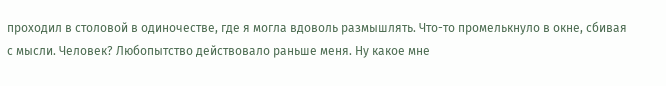проходил в столовой в одиночестве, где я могла вдоволь размышлять. Что-то промелькнуло в окне, сбивая с мысли. Человек? Любопытство действовало раньше меня. Ну какое мне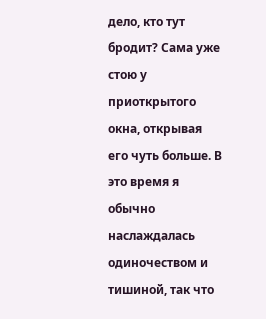дело, кто тут бродит? Сама уже стою у приоткрытого окна, открывая его чуть больше. В это время я обычно наслаждалась одиночеством и тишиной, так что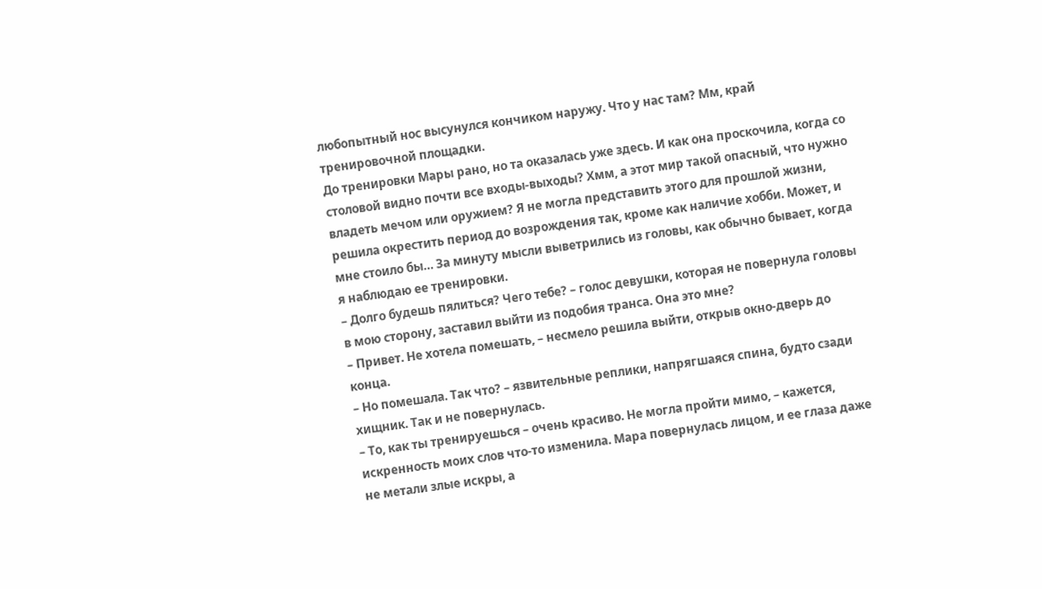любопытный нос высунулся кончиком наружу. Что у нас там? Мм, край тренировочной площадки.
До тренировки Мары рано, но та оказалась уже здесь. И как она проскочила, когда со столовой видно почти все входы-выходы? Хмм, а этот мир такой опасный, что нужно владеть мечом или оружием? Я не могла представить этого для прошлой жизни, решила окрестить период до возрождения так, кроме как наличие хобби. Может, и мне стоило бы… За минуту мысли выветрились из головы, как обычно бывает, когда я наблюдаю ее тренировки.
– Долго будешь пялиться? Чего тебе? – голос девушки, которая не повернула головы в мою сторону, заставил выйти из подобия транса. Она это мне?
– Привет. Не хотела помешать, – несмело решила выйти, открыв окно-дверь до конца.
– Но помешала. Так что? – язвительные реплики, напрягшаяся спина, будто сзади хищник. Так и не повернулась.
– То, как ты тренируешься – очень красиво. Не могла пройти мимо, – кажется, искренность моих слов что-то изменила. Мара повернулась лицом, и ее глаза даже не метали злые искры, а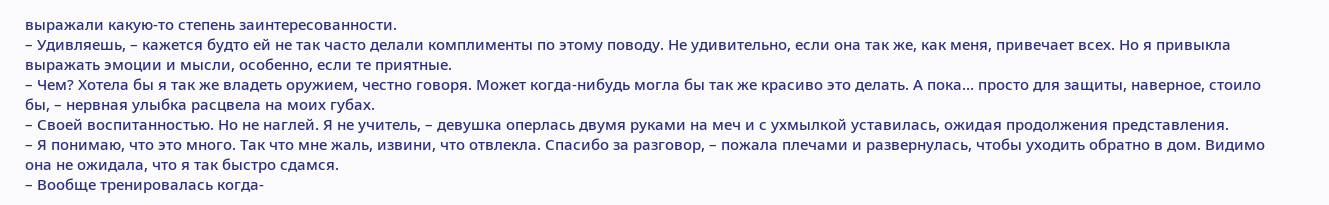выражали какую-то степень заинтересованности.
– Удивляешь, – кажется будто ей не так часто делали комплименты по этому поводу. Не удивительно, если она так же, как меня, привечает всех. Но я привыкла выражать эмоции и мысли, особенно, если те приятные.
– Чем? Хотела бы я так же владеть оружием, честно говоря. Может когда-нибудь могла бы так же красиво это делать. А пока… просто для защиты, наверное, стоило бы, – нервная улыбка расцвела на моих губах.
– Своей воспитанностью. Но не наглей. Я не учитель, – девушка оперлась двумя руками на меч и с ухмылкой уставилась, ожидая продолжения представления.
– Я понимаю, что это много. Так что мне жаль, извини, что отвлекла. Спасибо за разговор, – пожала плечами и развернулась, чтобы уходить обратно в дом. Видимо она не ожидала, что я так быстро сдамся.
– Вообще тренировалась когда-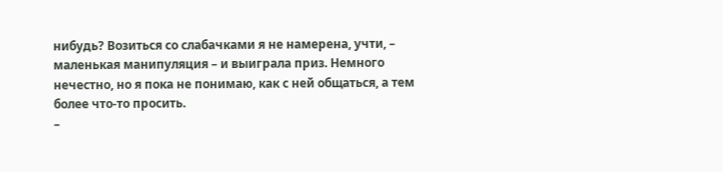нибудь? Возиться со слабачками я не намерена, учти, – маленькая манипуляция – и выиграла приз. Немного нечестно, но я пока не понимаю, как с ней общаться, а тем более что-то просить.
–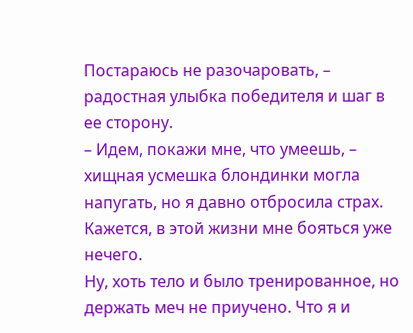Постараюсь не разочаровать, – радостная улыбка победителя и шаг в ее сторону.
– Идем, покажи мне, что умеешь, – хищная усмешка блондинки могла напугать, но я давно отбросила страх. Кажется, в этой жизни мне бояться уже нечего.
Ну, хоть тело и было тренированное, но держать меч не приучено. Что я и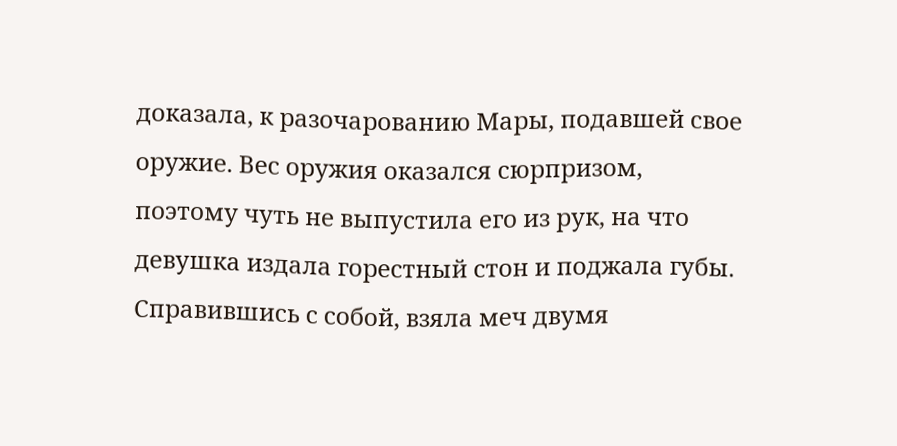доказала, к разочарованию Мары, подавшей свое оружие. Вес оружия оказался сюрпризом, поэтому чуть не выпустила его из рук, на что девушка издала горестный стон и поджала губы. Справившись с собой, взяла меч двумя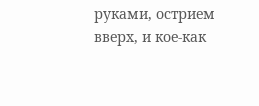руками, острием вверх, и кое-как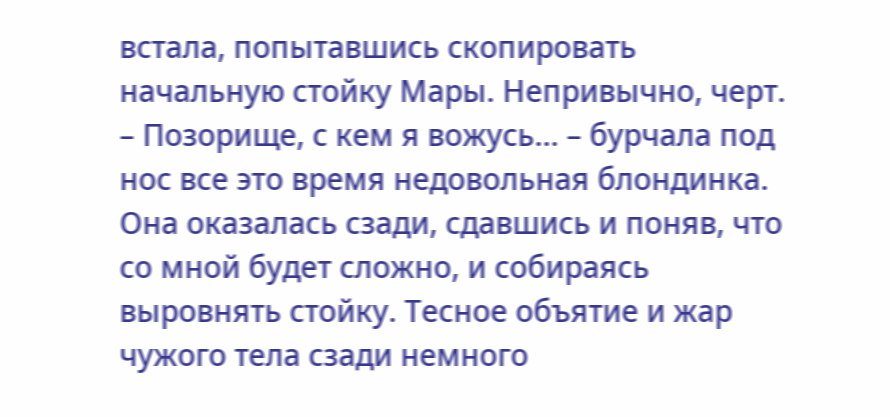встала, попытавшись скопировать начальную стойку Мары. Непривычно, черт.
– Позорище, с кем я вожусь… – бурчала под нос все это время недовольная блондинка.
Она оказалась сзади, сдавшись и поняв, что со мной будет сложно, и собираясь выровнять стойку. Тесное объятие и жар чужого тела сзади немного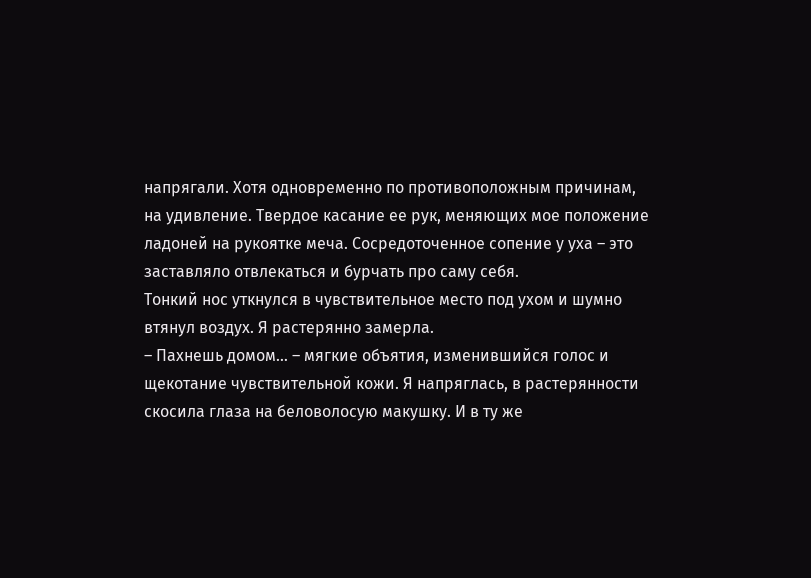напрягали. Хотя одновременно по противоположным причинам, на удивление. Твердое касание ее рук, меняющих мое положение ладоней на рукоятке меча. Сосредоточенное сопение у уха – это заставляло отвлекаться и бурчать про саму себя.
Тонкий нос уткнулся в чувствительное место под ухом и шумно втянул воздух. Я растерянно замерла.
– Пахнешь домом… – мягкие объятия, изменившийся голос и щекотание чувствительной кожи. Я напряглась, в растерянности скосила глаза на беловолосую макушку. И в ту же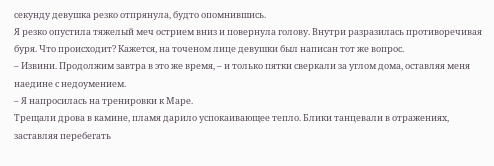секунду девушка резко отпрянула, будто опомнившись.
Я резко опустила тяжелый меч острием вниз и повернула голову. Внутри разразилась противоречивая буря. Что происходит? Кажется, на точеном лице девушки был написан тот же вопрос.
– Извини. Продолжим завтра в это же время, – и только пятки сверкали за углом дома, оставляя меня наедине с недоумением.
– Я напросилась на тренировки к Маре.
Трещали дрова в камине, пламя дарило успокаивающее тепло. Блики танцевали в отражениях, заставляя перебегать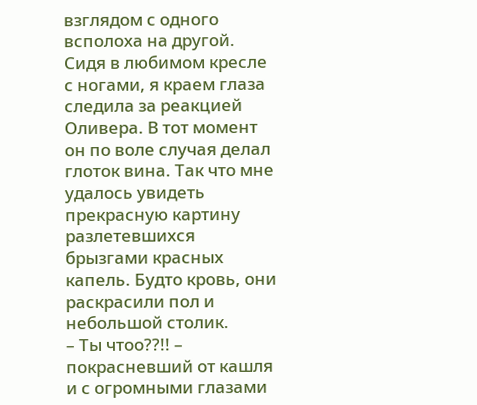взглядом с одного всполоха на другой. Сидя в любимом кресле с ногами, я краем глаза следила за реакцией Оливера. В тот момент он по воле случая делал глоток вина. Так что мне удалось увидеть прекрасную картину разлетевшихся брызгами красных капель. Будто кровь, они раскрасили пол и небольшой столик.
– Ты чтоо??!! – покрасневший от кашля и с огромными глазами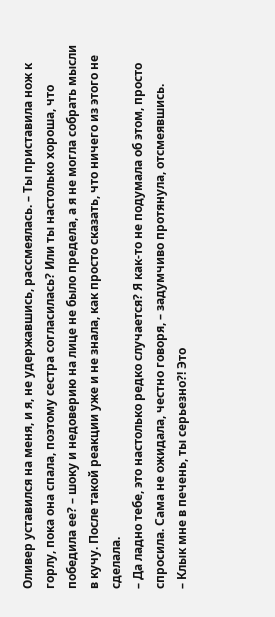Оливер уставился на меня, и я, не удержавшись, рассмеялась. – Ты приставила нож к горлу, пока она спала, поэтому сестра согласилась? Или ты настолько хороша, что победила ее? – шоку и недоверию на лице не было предела, а я не могла собрать мысли в кучу. После такой реакции уже и не знала, как просто сказать, что ничего из этого не сделала.
– Да ладно тебе, это настолько редко случается? Я как-то не подумала об этом, просто спросила. Сама не ожидала, честно говоря, – задумчиво протянула, отсмеявшись.
– Клык мне в печень, ты серьезно?! Это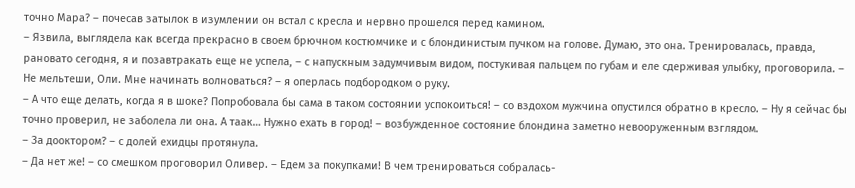точно Мара? – почесав затылок в изумлении он встал с кресла и нервно прошелся перед камином.
– Язвила, выглядела как всегда прекрасно в своем брючном костюмчике и с блондинистым пучком на голове. Думаю, это она. Тренировалась, правда, рановато сегодня, я и позавтракать еще не успела, – с напускным задумчивым видом, постукивая пальцем по губам и еле сдерживая улыбку, проговорила. – Не мельтеши, Оли. Мне начинать волноваться? – я оперлась подбородком о руку.
– А что еще делать, когда я в шоке? Попробовала бы сама в таком состоянии успокоиться! – со вздохом мужчина опустился обратно в кресло. – Ну я сейчас бы точно проверил, не заболела ли она. А таак… Нужно ехать в город! – возбужденное состояние блондина заметно невооруженным взглядом.
– За дооктором? – с долей ехидцы протянула.
– Да нет же! – со смешком проговорил Оливер. – Едем за покупками! В чем тренироваться собралась-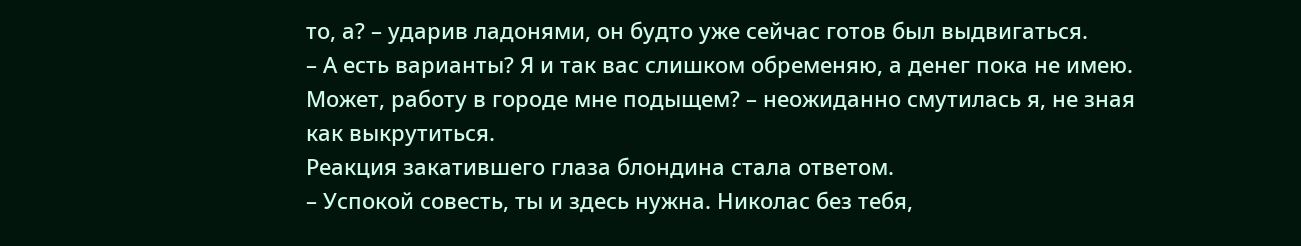то, а? – ударив ладонями, он будто уже сейчас готов был выдвигаться.
– А есть варианты? Я и так вас слишком обременяю, а денег пока не имею. Может, работу в городе мне подыщем? – неожиданно смутилась я, не зная как выкрутиться.
Реакция закатившего глаза блондина стала ответом.
– Успокой совесть, ты и здесь нужна. Николас без тебя,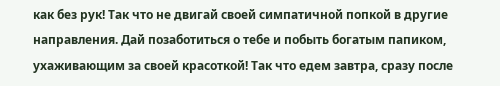как без рук! Так что не двигай своей симпатичной попкой в другие направления. Дай позаботиться о тебе и побыть богатым папиком, ухаживающим за своей красоткой! Так что едем завтра, сразу после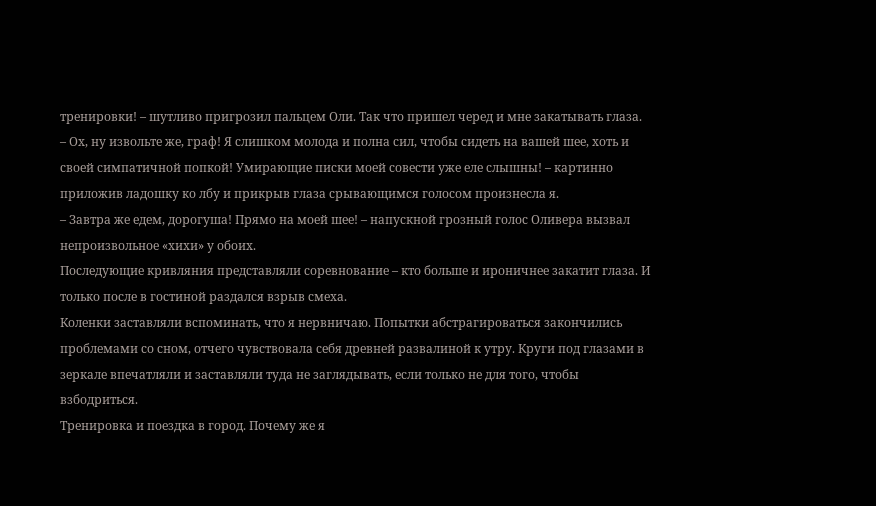тренировки! – шутливо пригрозил пальцем Оли. Так что пришел черед и мне закатывать глаза.
– Ох, ну извольте же, граф! Я слишком молода и полна сил, чтобы сидеть на вашей шее, хоть и своей симпатичной попкой! Умирающие писки моей совести уже еле слышны! – картинно приложив ладошку ко лбу и прикрыв глаза срывающимся голосом произнесла я.
– Завтра же едем, дорогуша! Прямо на моей шее! – напускной грозный голос Оливера вызвал непроизвольное «хихи» у обоих.
Последующие кривляния представляли соревнование – кто больше и ироничнее закатит глаза. И только после в гостиной раздался взрыв смеха.
Коленки заставляли вспоминать, что я нервничаю. Попытки абстрагироваться закончились проблемами со сном, отчего чувствовала себя древней развалиной к утру. Круги под глазами в зеркале впечатляли и заставляли туда не заглядывать, если только не для того, чтобы взбодриться.
Тренировка и поездка в город. Почему же я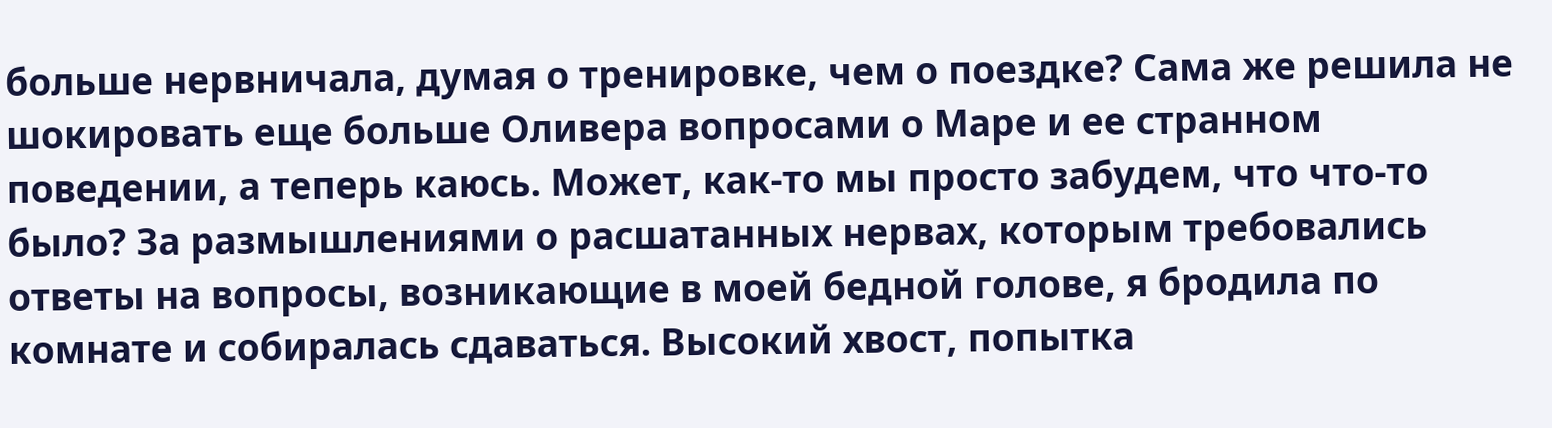больше нервничала, думая о тренировке, чем о поездке? Сама же решила не шокировать еще больше Оливера вопросами о Маре и ее странном поведении, а теперь каюсь. Может, как-то мы просто забудем, что что-то было? За размышлениями о расшатанных нервах, которым требовались ответы на вопросы, возникающие в моей бедной голове, я бродила по комнате и собиралась сдаваться. Высокий хвост, попытка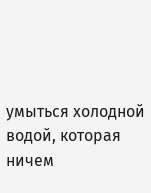умыться холодной водой, которая ничем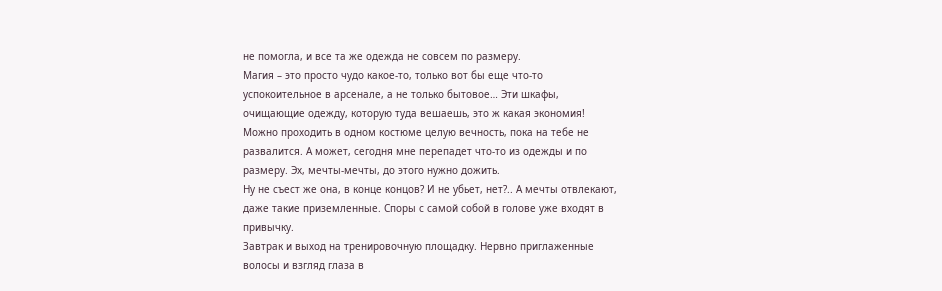не помогла, и все та же одежда не совсем по размеру.
Магия – это просто чудо какое-то, только вот бы еще что-то успокоительное в арсенале, а не только бытовое… Эти шкафы, очищающие одежду, которую туда вешаешь, это ж какая экономия! Можно проходить в одном костюме целую вечность, пока на тебе не развалится. А может, сегодня мне перепадет что-то из одежды и по размеру. Эх, мечты-мечты, до этого нужно дожить.
Ну не съест же она, в конце концов? И не убьет, нет?.. А мечты отвлекают, даже такие приземленные. Споры с самой собой в голове уже входят в привычку.
Завтрак и выход на тренировочную площадку. Нервно приглаженные волосы и взгляд глаза в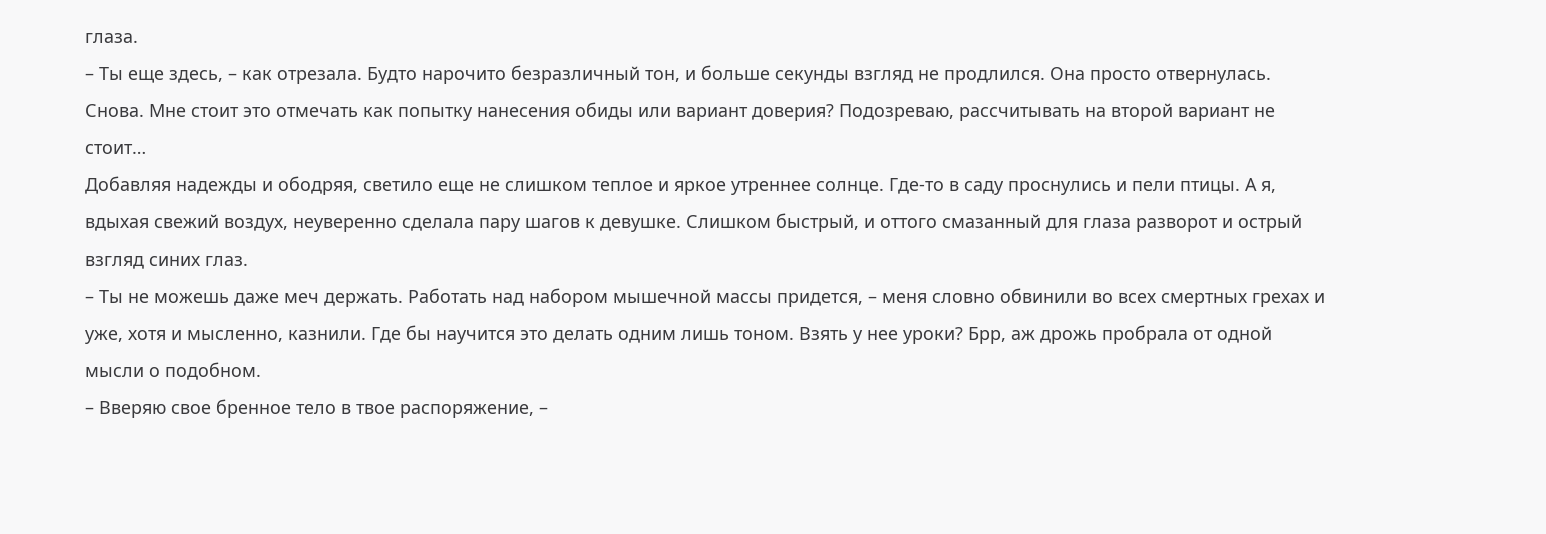глаза.
– Ты еще здесь, – как отрезала. Будто нарочито безразличный тон, и больше секунды взгляд не продлился. Она просто отвернулась. Снова. Мне стоит это отмечать как попытку нанесения обиды или вариант доверия? Подозреваю, рассчитывать на второй вариант не стоит…
Добавляя надежды и ободряя, светило еще не слишком теплое и яркое утреннее солнце. Где-то в саду проснулись и пели птицы. А я, вдыхая свежий воздух, неуверенно сделала пару шагов к девушке. Слишком быстрый, и оттого смазанный для глаза разворот и острый взгляд синих глаз.
– Ты не можешь даже меч держать. Работать над набором мышечной массы придется, – меня словно обвинили во всех смертных грехах и уже, хотя и мысленно, казнили. Где бы научится это делать одним лишь тоном. Взять у нее уроки? Брр, аж дрожь пробрала от одной мысли о подобном.
– Вверяю свое бренное тело в твое распоряжение, –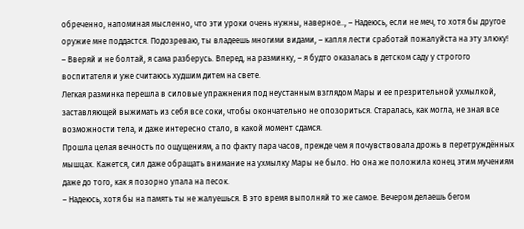обреченно, напоминая мысленно, что эти уроки очень нужны, наверное.., – Надеюсь, если не меч, то хотя бы другое оружие мне поддастся. Подозреваю, ты владеешь многими видами, – капля лести сработай пожалуйста на эту злюку!
– Вверяй и не болтай, я сама разберусь. Вперед, на разминку, – я будто оказалась в детском саду у строгого воспитателя и уже считаюсь худшим дитем на свете.
Легкая разминка перешла в силовые упражнения под неустанным взглядом Мары и ее презрительной ухмылкой, заставляющей выжимать из себя все соки, чтобы окончательно не опозориться. Старалась, как могла, не зная все возможности тела, и даже интересно стало, в какой момент сдамся.
Прошла целая вечность по ощущениям, а по факту пара часов, прежде чем я почувствовала дрожь в перетруждённых мышцах. Кажется, сил даже обращать внимание на ухмылку Мары не было. Но она же положила конец этим мучениям даже до того, как я позорно упала на песок.
– Надеюсь, хотя бы на память ты не жалуешься. В это время выполняй то же самое. Вечером делаешь бегом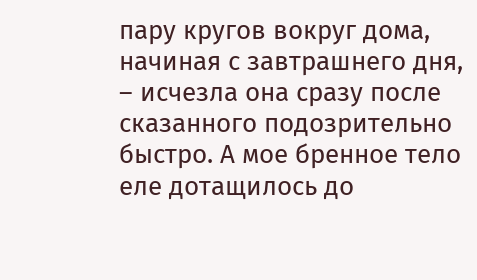пару кругов вокруг дома, начиная с завтрашнего дня, – исчезла она сразу после сказанного подозрительно быстро. А мое бренное тело еле дотащилось до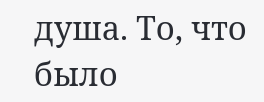душа. То, что было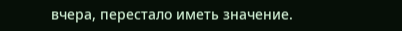вчера, перестало иметь значение.